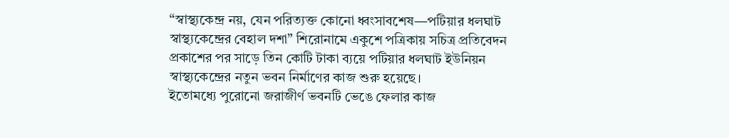“স্বাস্থ্যকেন্দ্র নয়, যেন পরিত্যক্ত কোনো ধ্বংসাবশেষ—পটিয়ার ধলঘাট স্বাস্থ্যকেন্দ্রের বেহাল দশা” শিরোনামে একুশে পত্রিকায় সচিত্র প্রতিবেদন প্রকাশের পর সাড়ে তিন কোটি টাকা ব্যয়ে পটিয়ার ধলঘাট ইউনিয়ন স্বাস্থ্যকেন্দ্রের নতুন ভবন নির্মাণের কাজ শুরু হয়েছে।
ইতোমধ্যে পুরোনো জরাজীর্ণ ভবনটি ভেঙে ফেলার কাজ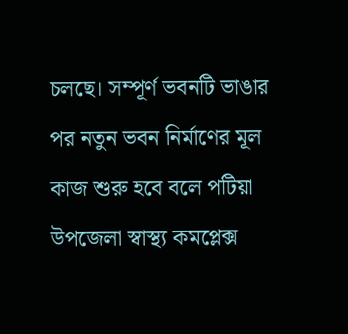চলছে। সম্পূর্ণ ভবনটি ভাঙার পর নতুন ভবন নির্মাণের মূল কাজ শুরু হবে বলে পটিয়া উপজেলা স্বাস্থ্য কমপ্লেক্স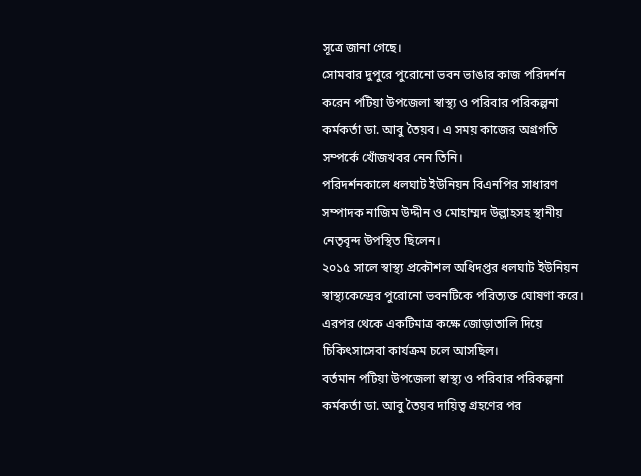সূত্রে জানা গেছে।
সোমবার দুপুরে পুরোনো ভবন ভাঙার কাজ পরিদর্শন করেন পটিয়া উপজেলা স্বাস্থ্য ও পরিবার পরিকল্পনা কর্মকর্তা ডা. আবু তৈয়ব। এ সময় কাজের অগ্রগতি সম্পর্কে খোঁজখবর নেন তিনি।
পরিদর্শনকালে ধলঘাট ইউনিয়ন বিএনপির সাধারণ সম্পাদক নাজিম উদ্দীন ও মোহাম্মদ উল্লাহসহ স্থানীয় নেতৃবৃন্দ উপস্থিত ছিলেন।
২০১৫ সালে স্বাস্থ্য প্রকৌশল অধিদপ্তর ধলঘাট ইউনিয়ন স্বাস্থ্যকেন্দ্রের পুরোনো ভবনটিকে পরিত্যক্ত ঘোষণা করে। এরপর থেকে একটিমাত্র কক্ষে জোড়াতালি দিয়ে চিকিৎসাসেবা কার্যক্রম চলে আসছিল।
বর্তমান পটিয়া উপজেলা স্বাস্থ্য ও পরিবার পরিকল্পনা কর্মকর্তা ডা. আবু তৈয়ব দায়িত্ব গ্রহণের পর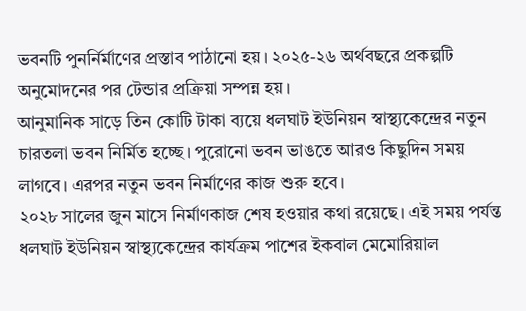ভবনটি পুনর্নির্মাণের প্রস্তাব পাঠানো হয়। ২০২৫-২৬ অর্থবছরে প্রকল্পটি অনুমোদনের পর টেন্ডার প্রক্রিয়া সম্পন্ন হয়।
আনুমানিক সাড়ে তিন কোটি টাকা ব্যয়ে ধলঘাট ইউনিয়ন স্বাস্থ্যকেন্দ্রের নতুন চারতলা ভবন নির্মিত হচ্ছে। পুরোনো ভবন ভাঙতে আরও কিছুদিন সময় লাগবে। এরপর নতুন ভবন নির্মাণের কাজ শুরু হবে।
২০২৮ সালের জুন মাসে নির্মাণকাজ শেষ হওয়ার কথা রয়েছে। এই সময় পর্যন্ত ধলঘাট ইউনিয়ন স্বাস্থ্যকেন্দ্রের কার্যক্রম পাশের ইকবাল মেমোরিয়াল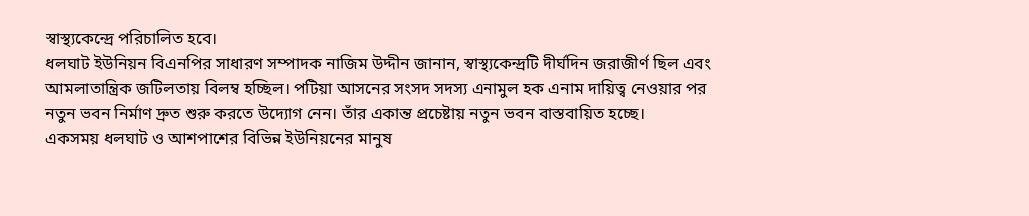স্বাস্থ্যকেন্দ্রে পরিচালিত হবে।
ধলঘাট ইউনিয়ন বিএনপির সাধারণ সম্পাদক নাজিম উদ্দীন জানান, স্বাস্থ্যকেন্দ্রটি দীর্ঘদিন জরাজীর্ণ ছিল এবং আমলাতান্ত্রিক জটিলতায় বিলম্ব হচ্ছিল। পটিয়া আসনের সংসদ সদস্য এনামুল হক এনাম দায়িত্ব নেওয়ার পর নতুন ভবন নির্মাণ দ্রুত শুরু করতে উদ্যোগ নেন। তাঁর একান্ত প্রচেষ্টায় নতুন ভবন বাস্তবায়িত হচ্ছে।
একসময় ধলঘাট ও আশপাশের বিভিন্ন ইউনিয়নের মানুষ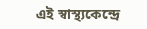এই স্বাস্থ্যকেন্দ্রে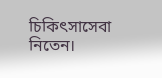চিকিৎসাসেবা নিতেন।